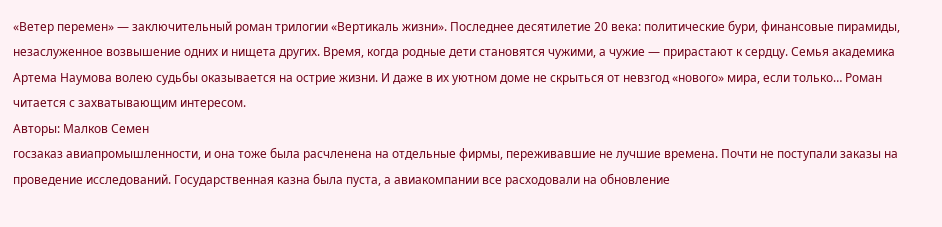«Ветер перемен» — заключительный роман трилогии «Вертикаль жизни». Последнее десятилетие 20 века: политические бури, финансовые пирамиды, незаслуженное возвышение одних и нищета других. Время, когда родные дети становятся чужими, а чужие — прирастают к сердцу. Семья академика Артема Наумова волею судьбы оказывается на острие жизни. И даже в их уютном доме не скрыться от невзгод «нового» мира, если только… Роман читается с захватывающим интересом.
Авторы: Малков Семен
госзаказ авиапромышленности, и она тоже была расчленена на отдельные фирмы, переживавшие не лучшие времена. Почти не поступали заказы на проведение исследований. Государственная казна была пуста, а авиакомпании все расходовали на обновление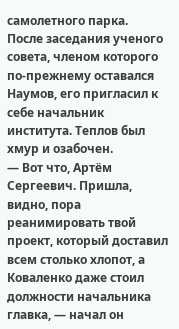самолетного парка.
После заседания ученого совета, членом которого по-прежнему оставался Наумов, его пригласил к себе начальник института. Теплов был хмур и озабочен.
— Вот что, Артём Сергеевич. Пришла, видно, пора реанимировать твой проект, который доставил всем столько хлопот, а Коваленко даже стоил должности начальника главка, — начал он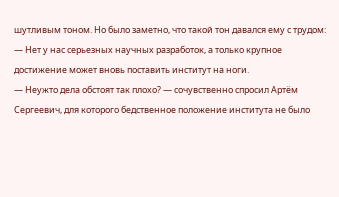шутливым тоном. Но было заметно, что такой тон давался ему с трудом: — Нет у нас серьезных научных разработок, а только крупное достижение может вновь поставить институт на ноги.
— Неужто дела обстоят так плохо? — сочувственно спросил Артём Сергеевич, для которого бедственное положение института не было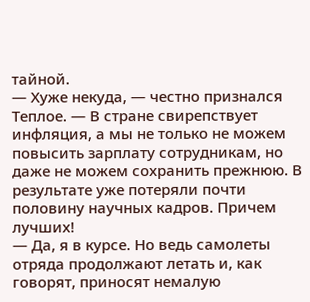тайной.
— Хуже некуда, — честно признался Теплое. — В стране свирепствует инфляция, а мы не только не можем повысить зарплату сотрудникам, но даже не можем сохранить прежнюю. В результате уже потеряли почти половину научных кадров. Причем лучших!
— Да, я в курсе. Но ведь самолеты отряда продолжают летать и, как говорят, приносят немалую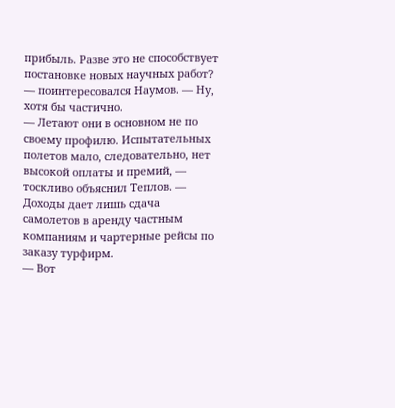прибыль. Разве это не способствует постановке новых научных работ? — поинтересовался Наумов. — Ну, хотя бы частично.
— Летают они в основном не по своему профилю. Испытательных полетов мало, следовательно, нет высокой оплаты и премий, — тоскливо объяснил Теплов. — Доходы дает лишь сдача самолетов в аренду частным компаниям и чартерные рейсы по заказу турфирм.
— Вот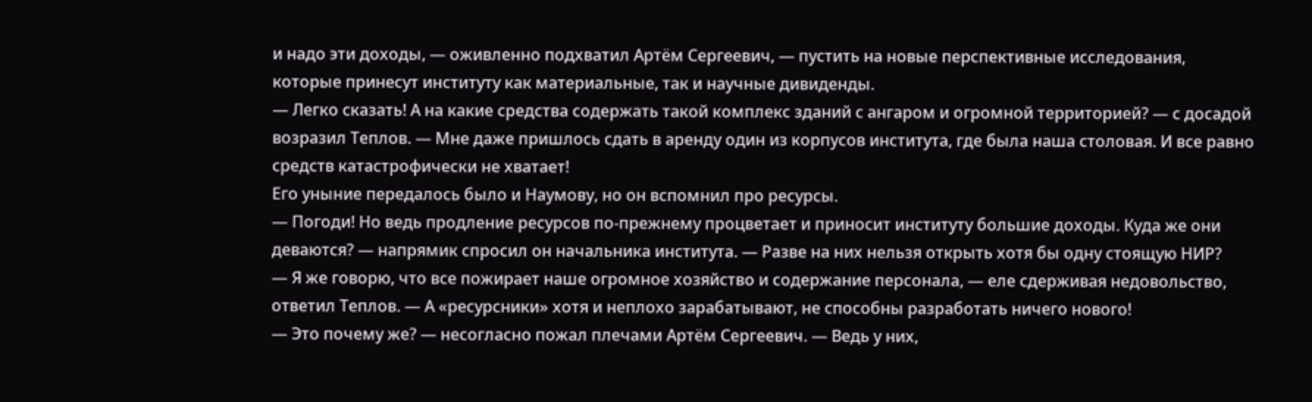и надо эти доходы, — оживленно подхватил Артём Сергеевич, — пустить на новые перспективные исследования, которые принесут институту как материальные, так и научные дивиденды.
— Легко сказать! А на какие средства содержать такой комплекс зданий с ангаром и огромной территорией? — с досадой возразил Теплов. — Мне даже пришлось сдать в аренду один из корпусов института, где была наша столовая. И все равно средств катастрофически не хватает!
Его уныние передалось было и Наумову, но он вспомнил про ресурсы.
— Погоди! Но ведь продление ресурсов по-прежнему процветает и приносит институту большие доходы. Куда же они деваются? — напрямик спросил он начальника института. — Разве на них нельзя открыть хотя бы одну стоящую НИР?
— Я же говорю, что все пожирает наше огромное хозяйство и содержание персонала, — еле сдерживая недовольство, ответил Теплов. — А «ресурсники» хотя и неплохо зарабатывают, не способны разработать ничего нового!
— Это почему же? — несогласно пожал плечами Артём Сергеевич. — Ведь у них,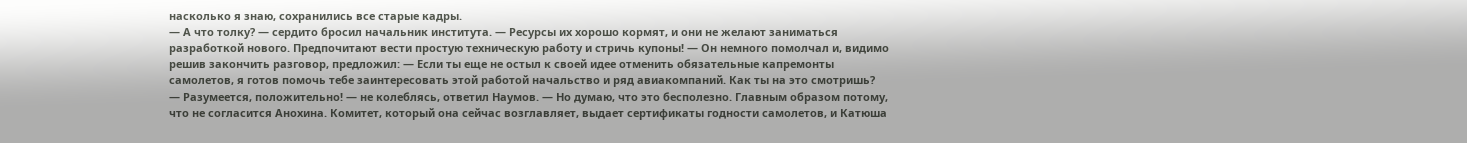насколько я знаю, сохранились все старые кадры.
— А что толку? — сердито бросил начальник института. — Ресурсы их хорошо кормят, и они не желают заниматься разработкой нового. Предпочитают вести простую техническую работу и стричь купоны! — Он немного помолчал и, видимо решив закончить разговор, предложил: — Если ты еще не остыл к своей идее отменить обязательные капремонты самолетов, я готов помочь тебе заинтересовать этой работой начальство и ряд авиакомпаний. Как ты на это смотришь?
— Разумеется, положительно! — не колеблясь, ответил Наумов. — Но думаю, что это бесполезно. Главным образом потому, что не согласится Анохина. Комитет, который она сейчас возглавляет, выдает сертификаты годности самолетов, и Катюша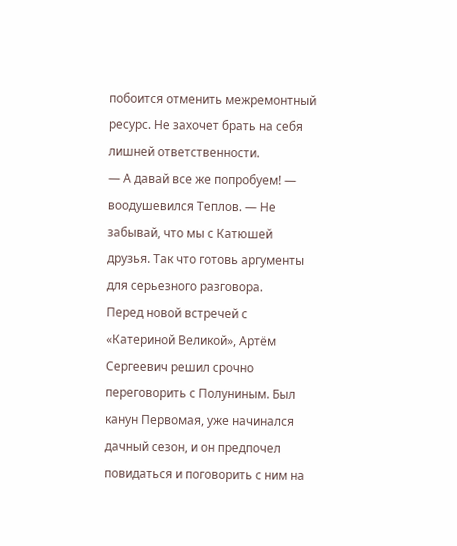побоится отменить межремонтный ресурс. Не захочет брать на себя лишней ответственности.
— А давай все же попробуем! — воодушевился Теплов. — Не забывай, что мы с Катюшей друзья. Так что готовь аргументы для серьезного разговора.
Перед новой встречей с «Катериной Великой», Артём Сергеевич решил срочно переговорить с Полуниным. Был канун Первомая, уже начинался дачный сезон, и он предпочел повидаться и поговорить с ним на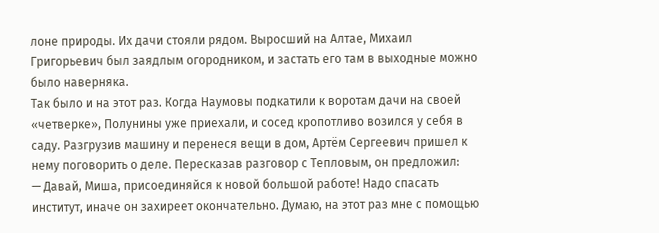лоне природы. Их дачи стояли рядом. Выросший на Алтае, Михаил Григорьевич был заядлым огородником, и застать его там в выходные можно было наверняка.
Так было и на этот раз. Когда Наумовы подкатили к воротам дачи на своей «четверке», Полунины уже приехали, и сосед кропотливо возился у себя в саду. Разгрузив машину и перенеся вещи в дом, Артём Сергеевич пришел к нему поговорить о деле. Пересказав разговор с Тепловым, он предложил:
— Давай, Миша, присоединяйся к новой большой работе! Надо спасать институт, иначе он захиреет окончательно. Думаю, на этот раз мне с помощью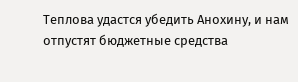Теплова удастся убедить Анохину, и нам отпустят бюджетные средства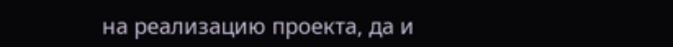на реализацию проекта, да и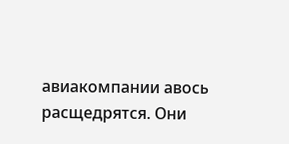авиакомпании авось расщедрятся. Они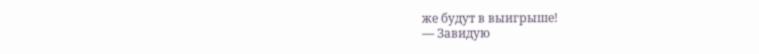же будут в выигрыше!
— Завидую